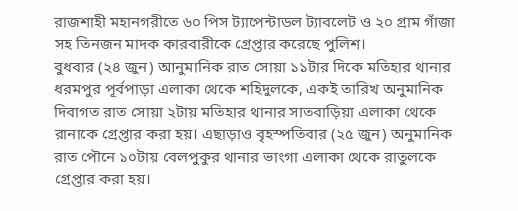রাজশাহী মহানগরীতে ৬০ পিস ট্যাপেন্টাডল ট্যাবলেট ও ২০ গ্রাম গাঁজা সহ তিনজন মাদক কারবারীকে গ্রেপ্তার করেছে পুলিশ।
বুধবার (২৪ জুন) আনুমানিক রাত সোয়া ১১টার দিকে মতিহার থানার ধরমপুর পূর্বপাড়া এলাকা থেকে শহিদুলকে, একই তারিখ অনুমানিক দিবাগত রাত সোয়া ২টায় মতিহার থানার সাতবাড়িয়া এলাকা থেকে রানাকে গ্রেপ্তার করা হয়। এছাড়াও বৃহস্পতিবার (২৫ জুন) অনুমানিক রাত পৌনে ১০টায় বেলপুকুর থানার ভাংগা এলাকা থেকে রাতুলকে গ্রেপ্তার করা হয়।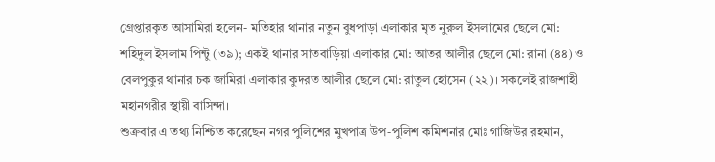গ্রেপ্তারকৃত আসামিরা হলেন- মতিহার থানার নতুন বুধপাড়া এলাকার মৃত নুরুল ইসলামের ছেলে মো: শহিদুল ইসলাম পিন্টু (৩৯); একই থানার সাতবাড়িয়া এলাকার মো: আতর আলীর ছেলে মো: রানা (৪৪) ও বেলপুকুর থানার চক জামিরা এলাকার কুদরত আলীর ছেলে মো: রাতুল হোসেন (২২)। সকলেই রাজশাহী মহানগরীর স্থায়ী বাসিন্দা।
শুক্রবার এ তথ্য নিশ্চিত করেছেন নগর পুলিশের মুখপাত্র উপ-পুলিশ কমিশনার মোঃ গাজিউর রহমান,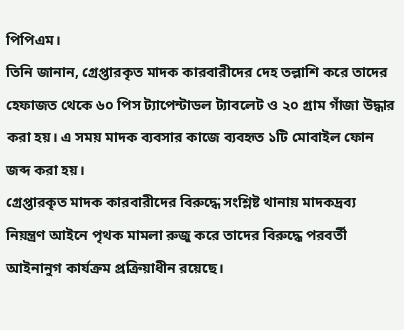পিপিএম।
তিনি জানান, গ্রেপ্তারকৃত মাদক কারবারীদের দেহ তল্লাশি করে তাদের হেফাজত থেকে ৬০ পিস ট্যাপেন্টাডল ট্যাবলেট ও ২০ গ্রাম গাঁজা উদ্ধার করা হয়। এ সময় মাদক ব্যবসার কাজে ব্যবহৃত ১টি মোবাইল ফোন জব্দ করা হয়।
গ্রেপ্তারকৃত মাদক কারবারীদের বিরুদ্ধে সংশ্লিষ্ট থানায় মাদকদ্রব্য নিয়ন্ত্রণ আইনে পৃথক মামলা রুজু করে তাদের বিরুদ্ধে পরবর্তী আইনানুগ কার্যক্রম প্রক্রিয়াধীন রয়েছে।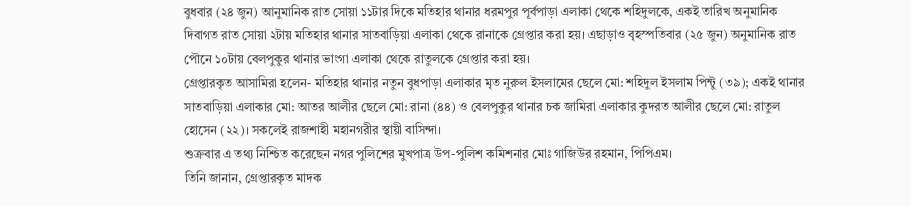বুধবার (২৪ জুন) আনুমানিক রাত সোয়া ১১টার দিকে মতিহার থানার ধরমপুর পূর্বপাড়া এলাকা থেকে শহিদুলকে, একই তারিখ অনুমানিক দিবাগত রাত সোয়া ২টায় মতিহার থানার সাতবাড়িয়া এলাকা থেকে রানাকে গ্রেপ্তার করা হয়। এছাড়াও বৃহস্পতিবার (২৫ জুন) অনুমানিক রাত পৌনে ১০টায় বেলপুকুর থানার ভাংগা এলাকা থেকে রাতুলকে গ্রেপ্তার করা হয়।
গ্রেপ্তারকৃত আসামিরা হলেন- মতিহার থানার নতুন বুধপাড়া এলাকার মৃত নুরুল ইসলামের ছেলে মো: শহিদুল ইসলাম পিন্টু (৩৯); একই থানার সাতবাড়িয়া এলাকার মো: আতর আলীর ছেলে মো: রানা (৪৪) ও বেলপুকুর থানার চক জামিরা এলাকার কুদরত আলীর ছেলে মো: রাতুল হোসেন (২২)। সকলেই রাজশাহী মহানগরীর স্থায়ী বাসিন্দা।
শুক্রবার এ তথ্য নিশ্চিত করেছেন নগর পুলিশের মুখপাত্র উপ-পুলিশ কমিশনার মোঃ গাজিউর রহমান, পিপিএম।
তিনি জানান, গ্রেপ্তারকৃত মাদক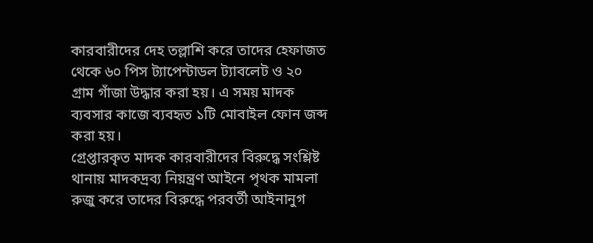কারবারীদের দেহ তল্লাশি করে তাদের হেফাজত থেকে ৬০ পিস ট্যাপেন্টাডল ট্যাবলেট ও ২০ গ্রাম গাঁজা উদ্ধার করা হয়। এ সময় মাদক ব্যবসার কাজে ব্যবহৃত ১টি মোবাইল ফোন জব্দ করা হয়।
গ্রেপ্তারকৃত মাদক কারবারীদের বিরুদ্ধে সংশ্লিষ্ট থানায় মাদকদ্রব্য নিয়ন্ত্রণ আইনে পৃথক মামলা রুজু করে তাদের বিরুদ্ধে পরবর্তী আইনানুগ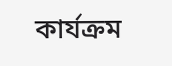কার্যক্রম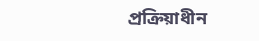প্রক্রিয়াধীন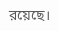রয়েছে।